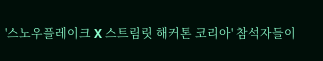'스노우플레이크 X 스트림릿 해커톤 코리아' 참석자들이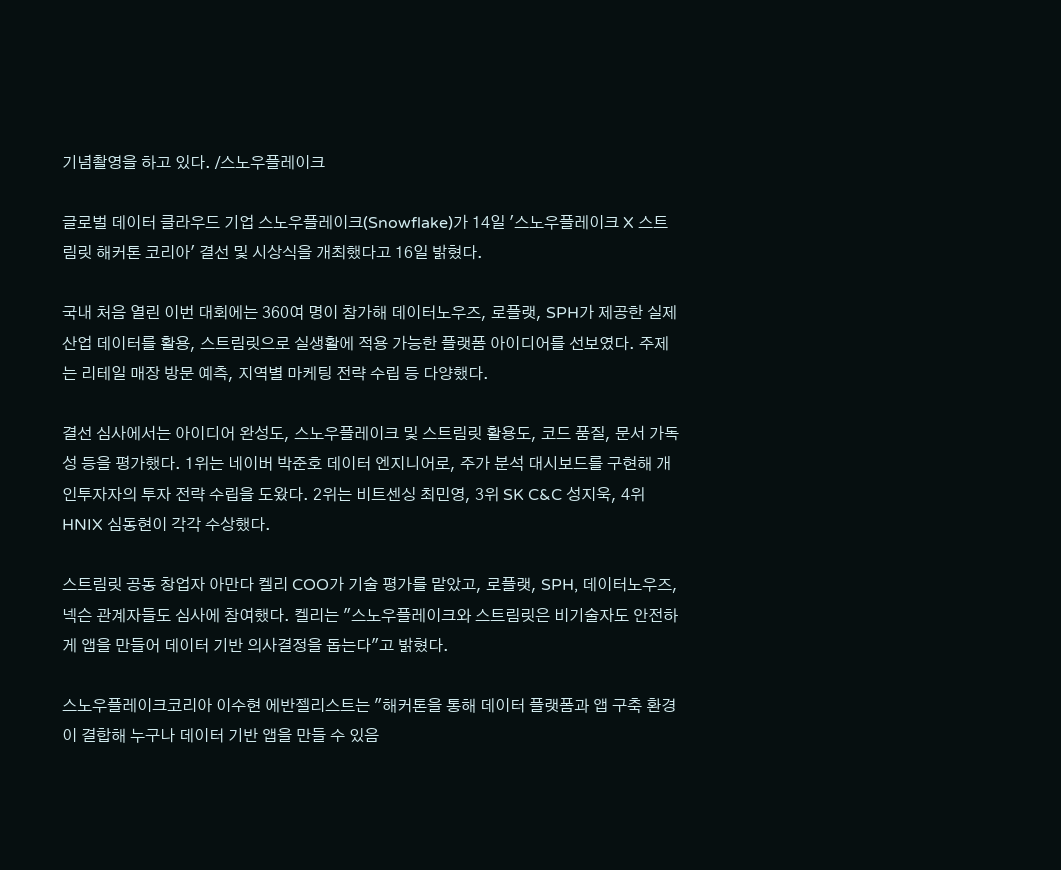기념촬영을 하고 있다. /스노우플레이크

글로벌 데이터 클라우드 기업 스노우플레이크(Snowflake)가 14일 '스노우플레이크 X 스트림릿 해커톤 코리아' 결선 및 시상식을 개최했다고 16일 밝혔다.

국내 처음 열린 이번 대회에는 360여 명이 참가해 데이터노우즈, 로플랫, SPH가 제공한 실제 산업 데이터를 활용, 스트림릿으로 실생활에 적용 가능한 플랫폼 아이디어를 선보였다. 주제는 리테일 매장 방문 예측, 지역별 마케팅 전략 수립 등 다양했다.

결선 심사에서는 아이디어 완성도, 스노우플레이크 및 스트림릿 활용도, 코드 품질, 문서 가독성 등을 평가했다. 1위는 네이버 박준호 데이터 엔지니어로, 주가 분석 대시보드를 구현해 개인투자자의 투자 전략 수립을 도왔다. 2위는 비트센싱 최민영, 3위 SK C&C 성지욱, 4위 HNIX 심동현이 각각 수상했다.

스트림릿 공동 창업자 아만다 켈리 COO가 기술 평가를 맡았고, 로플랫, SPH, 데이터노우즈, 넥슨 관계자들도 심사에 참여했다. 켈리는 "스노우플레이크와 스트림릿은 비기술자도 안전하게 앱을 만들어 데이터 기반 의사결정을 돕는다"고 밝혔다.

스노우플레이크코리아 이수현 에반젤리스트는 "해커톤을 통해 데이터 플랫폼과 앱 구축 환경이 결합해 누구나 데이터 기반 앱을 만들 수 있음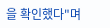을 확인했다"며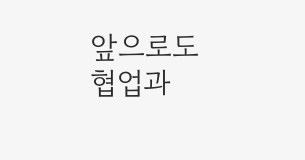앞으로도 협업과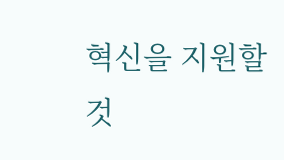혁신을 지원할 것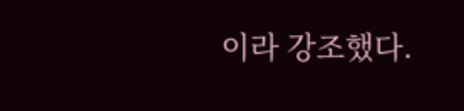이라 강조했다.